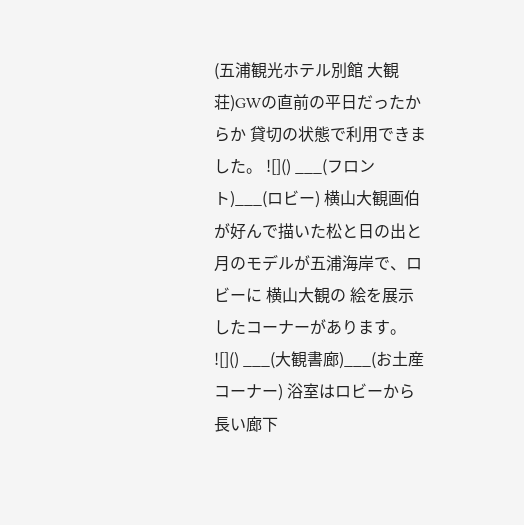(五浦観光ホテル別館 大観荘)GWの直前の平日だったからか 貸切の状態で利用できました。 ![]() ___(フロント)___(ロビー) 横山大観画伯が好んで描いた松と日の出と月のモデルが五浦海岸で、ロビーに 横山大観の 絵を展示したコーナーがあります。 ![]() ___(大観書廊)___(お土産コーナー) 浴室はロビーから長い廊下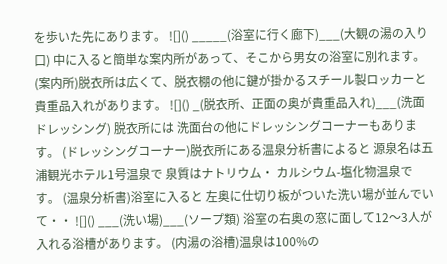を歩いた先にあります。 ![]() _____(浴室に行く廊下)___(大観の湯の入り口) 中に入ると簡単な案内所があって、そこから男女の浴室に別れます。 (案内所)脱衣所は広くて、脱衣棚の他に鍵が掛かるスチール製ロッカーと貴重品入れがあります。 ![]() _(脱衣所、正面の奥が貴重品入れ)___(洗面ドレッシング) 脱衣所には 洗面台の他にドレッシングコーナーもあります。 (ドレッシングコーナー)脱衣所にある温泉分析書によると 源泉名は五浦観光ホテル1号温泉で 泉質はナトリウム・ カルシウム-塩化物温泉です。 (温泉分析書)浴室に入ると 左奥に仕切り板がついた洗い場が並んでいて・・ ![]() ___(洗い場)___(ソープ類) 浴室の右奥の窓に面して12〜3人が入れる浴槽があります。 (内湯の浴槽)温泉は100%の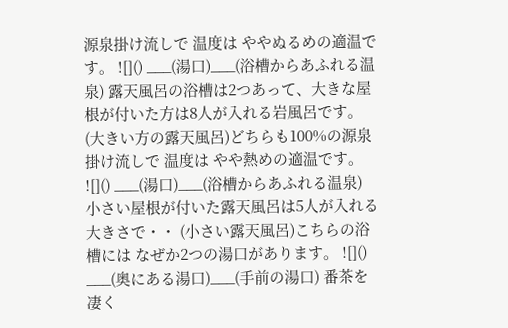源泉掛け流しで 温度は ややぬるめの適温です。 ![]() ___(湯口)___(浴槽からあふれる温泉) 露天風呂の浴槽は2つあって、大きな屋根が付いた方は8人が入れる岩風呂です。 (大きい方の露天風呂)どちらも100%の源泉掛け流しで 温度は やや熱めの適温です。 ![]() ___(湯口)___(浴槽からあふれる温泉) 小さい屋根が付いた露天風呂は5人が入れる大きさで・・ (小さい露天風呂)こちらの浴槽には なぜか2つの湯口があります。 ![]() ___(奥にある湯口)___(手前の湯口) 番茶を凄く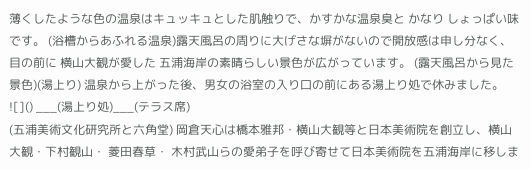薄くしたような色の温泉はキュッキュとした肌触りで、かすかな温泉臭と かなり しょっぱい味です。 (浴槽からあふれる温泉)露天風呂の周りに大げさな塀がないので開放感は申し分なく、目の前に 横山大観が愛した 五浦海岸の素晴らしい景色が広がっています。 (露天風呂から見た景色)(湯上り) 温泉から上がった後、男女の浴室の入り口の前にある湯上り処で休みました。 ![]() ___(湯上り処)___(テラス席)
(五浦美術文化研究所と六角堂) 岡倉天心は橋本雅邦・横山大観等と日本美術院を創立し、横山大観・下村観山・ 菱田春草・ 木村武山らの愛弟子を呼び寄せて日本美術院を五浦海岸に移しま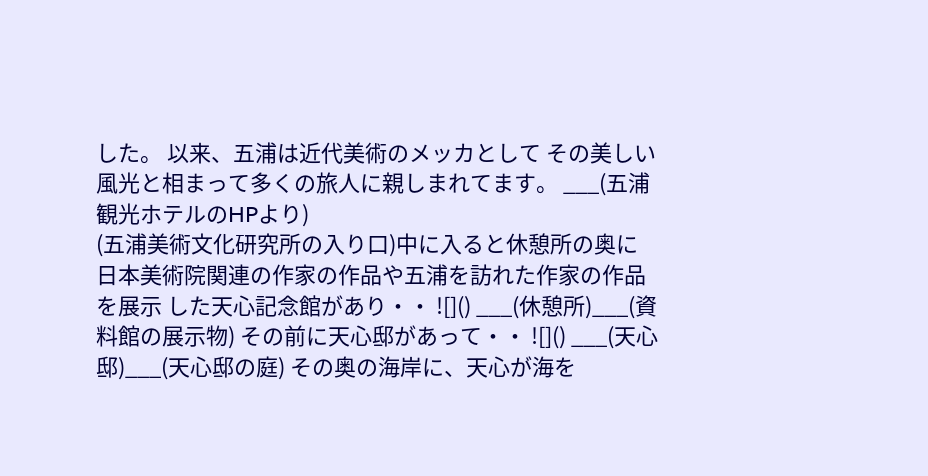した。 以来、五浦は近代美術のメッカとして その美しい風光と相まって多くの旅人に親しまれてます。 ___(五浦観光ホテルのHPより)
(五浦美術文化研究所の入り口)中に入ると休憩所の奥に 日本美術院関連の作家の作品や五浦を訪れた作家の作品を展示 した天心記念館があり・・ ![]() ___(休憩所)___(資料館の展示物) その前に天心邸があって・・ ![]() ___(天心邸)___(天心邸の庭) その奥の海岸に、天心が海を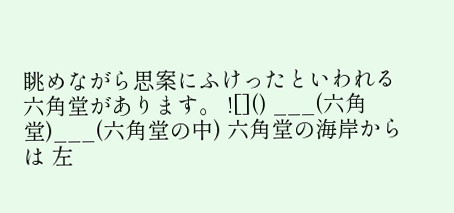眺めながら思案にふけったといわれる六角堂があります。 ![]() ___(六角堂)___(六角堂の中) 六角堂の海岸からは 左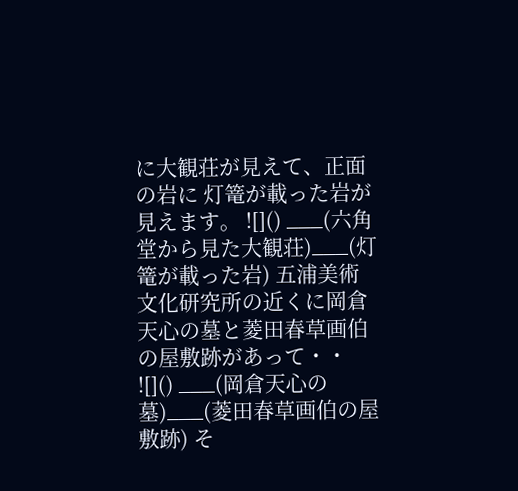に大観荘が見えて、正面の岩に 灯篭が載った岩が見えます。 ![]() ___(六角堂から見た大観荘)___(灯篭が載った岩) 五浦美術文化研究所の近くに岡倉天心の墓と菱田春草画伯の屋敷跡があって・・ ![]() ___(岡倉天心の墓)___(菱田春草画伯の屋敷跡) そ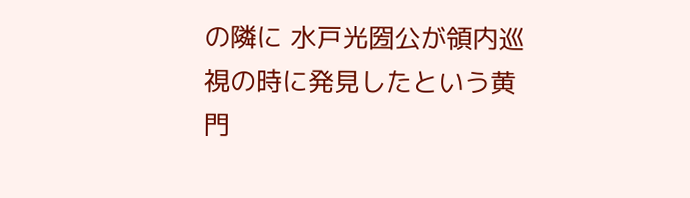の隣に 水戸光圀公が領内巡視の時に発見したという黄門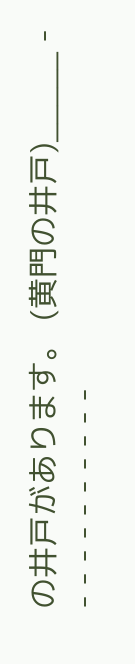の井戸があります。 (黄門の井戸)_____ - - - - - - - - - - -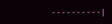- - - - - - - - - - |